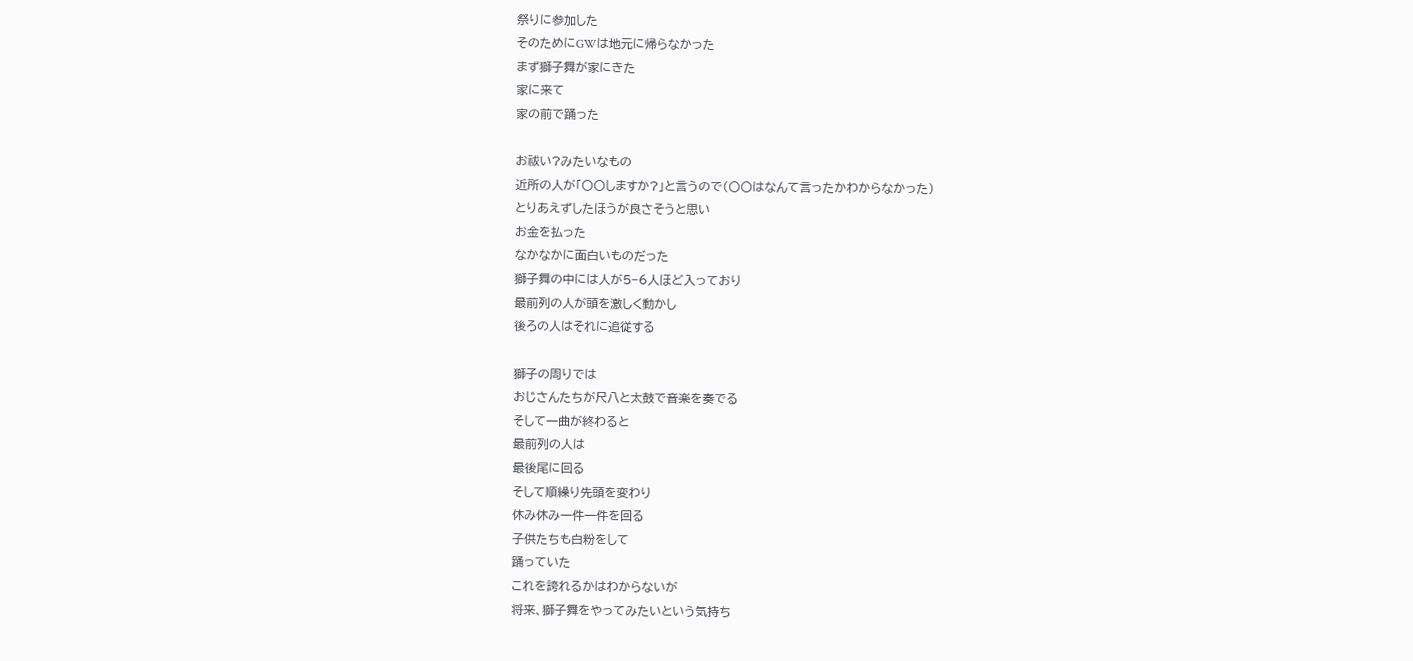祭りに参加した
そのためにGWは地元に帰らなかった
まず獅子舞が家にきた
家に来て
家の前で踊った

お祓い?みたいなもの
近所の人が「〇〇しますか?」と言うので(〇〇はなんて言ったかわからなかった)
とりあえずしたほうが良さそうと思い
お金を払った
なかなかに面白いものだった
獅子舞の中には人が5−6人ほど入っており
最前列の人が頭を激しく動かし
後ろの人はそれに追従する

獅子の周りでは
おじさんたちが尺八と太鼓で音楽を奏でる
そして一曲が終わると
最前列の人は
最後尾に回る
そして順繰り先頭を変わり
休み休み一件一件を回る
子供たちも白粉をして
踊っていた
これを誇れるかはわからないが
将来、獅子舞をやってみたいという気持ち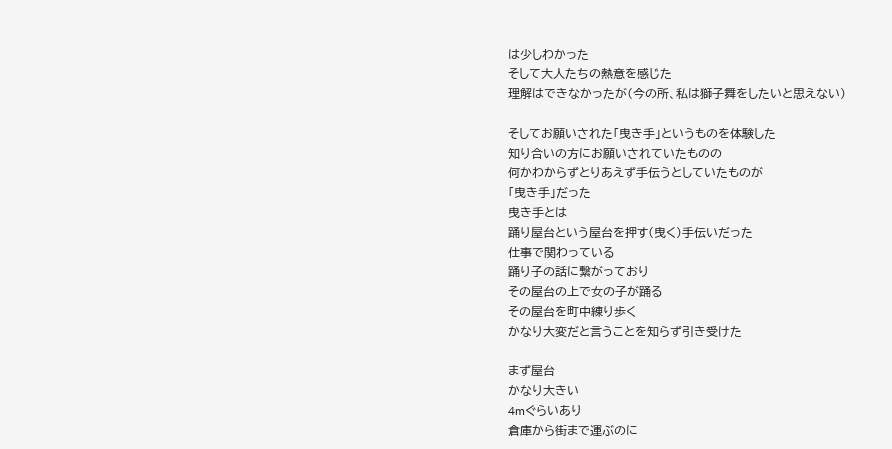は少しわかった
そして大人たちの熱意を感じた
理解はできなかったが(今の所、私は獅子舞をしたいと思えない)

そしてお願いされた「曳き手」というものを体験した
知り合いの方にお願いされていたものの
何かわからずとりあえず手伝うとしていたものが
「曳き手」だった
曳き手とは
踊り屋台という屋台を押す(曳く)手伝いだった
仕事で関わっている
踊り子の話に繋がっており
その屋台の上で女の子が踊る
その屋台を町中練り歩く
かなり大変だと言うことを知らず引き受けた

まず屋台
かなり大きい
4mぐらいあり
倉庫から街まで運ぶのに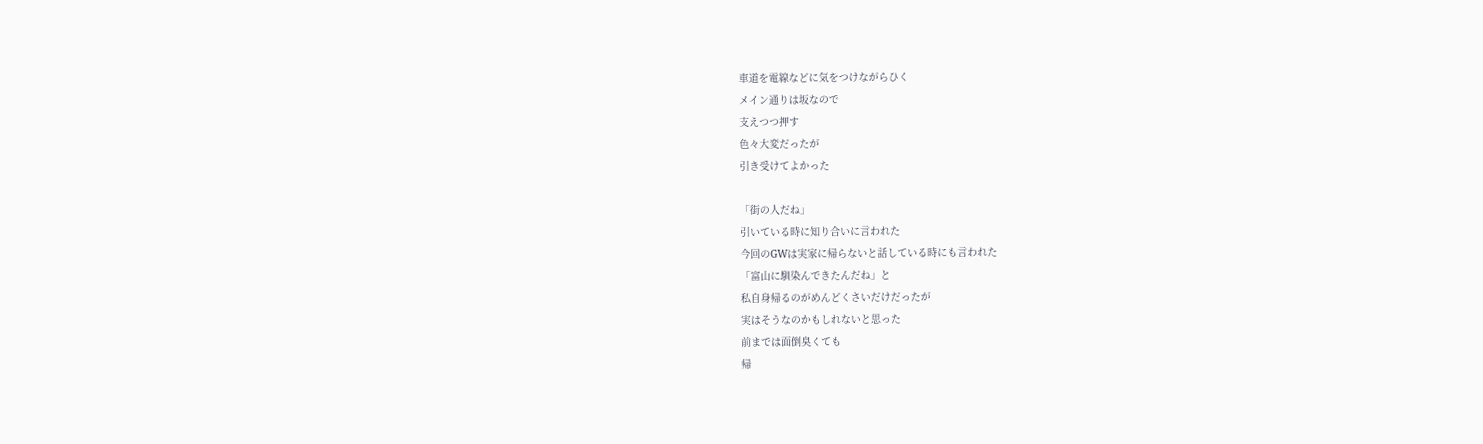車道を電線などに気をつけながらひく
メイン通りは坂なので
支えつつ押す
色々大変だったが
引き受けてよかった

「街の人だね」
引いている時に知り合いに言われた
今回のGWは実家に帰らないと話している時にも言われた
「富山に馴染んできたんだね」と
私自身帰るのがめんどくさいだけだったが
実はそうなのかもしれないと思った
前までは面倒臭くても
帰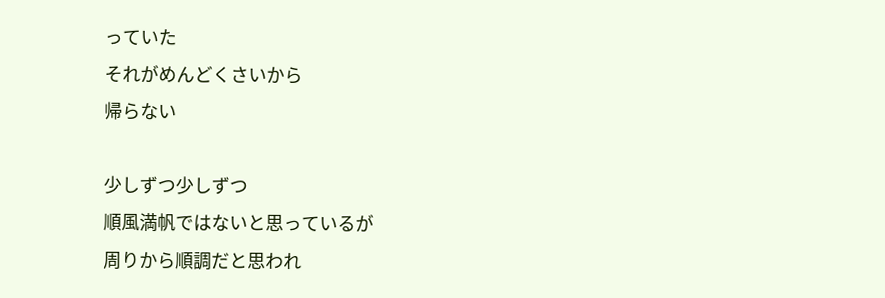っていた
それがめんどくさいから
帰らない

少しずつ少しずつ
順風満帆ではないと思っているが
周りから順調だと思われ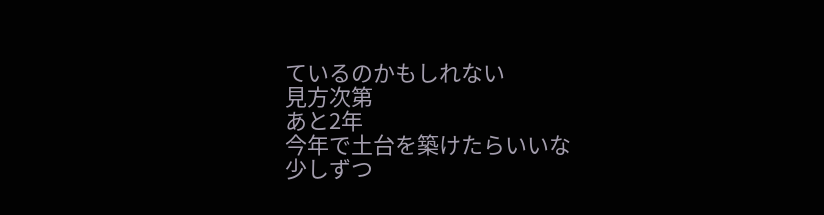ているのかもしれない
見方次第
あと2年
今年で土台を築けたらいいな
少しずつ